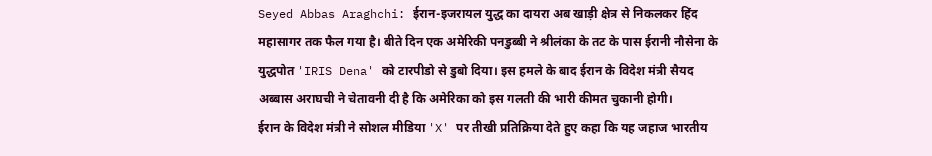Seyed Abbas Araghchi: ईरान-इजरायल युद्ध का दायरा अब खाड़ी क्षेत्र से निकलकर हिंद महासागर तक फैल गया है। बीते दिन एक अमेरिकी पनडुब्बी ने श्रीलंका के तट के पास ईरानी नौसेना के युद्धपोत 'IRIS Dena' को टारपीडो से डुबो दिया। इस हमले के बाद ईरान के विदेश मंत्री सैयद अब्बास अराघची ने चेतावनी दी है कि अमेरिका को इस गलती की भारी कीमत चुकानी होगी।
ईरान के विदेश मंत्री ने सोशल मीडिया 'X' पर तीखी प्रतिक्रिया देते हुए कहा कि यह जहाज भारतीय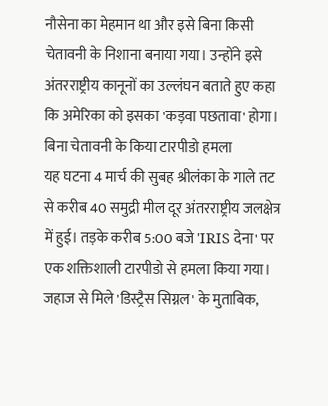नौसेना का मेहमान था और इसे बिना किसी चेतावनी के निशाना बनाया गया। उन्होंने इसे अंतरराष्ट्रीय कानूनों का उल्लंघन बताते हुए कहा कि अमेरिका को इसका 'कड़वा पछतावा' होगा।
बिना चेतावनी के किया टारपीडो हमला
यह घटना 4 मार्च की सुबह श्रीलंका के गाले तट से करीब 40 समुद्री मील दूर अंतरराष्ट्रीय जलक्षेत्र में हुई। तड़के करीब 5:00 बजे 'IRIS देना' पर एक शक्तिशाली टारपीडो से हमला किया गया। जहाज से मिले 'डिस्ट्रैस सिग्नल' के मुताबिक,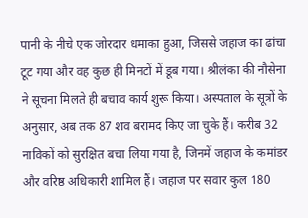पानी के नीचे एक जोरदार धमाका हुआ, जिससे जहाज का ढांचा टूट गया और वह कुछ ही मिनटों में डूब गया। श्रीलंका की नौसेना ने सूचना मिलते ही बचाव कार्य शुरू किया। अस्पताल के सूत्रों के अनुसार, अब तक 87 शव बरामद किए जा चुके हैं। करीब 32 नाविकों को सुरक्षित बचा लिया गया है, जिनमें जहाज के कमांडर और वरिष्ठ अधिकारी शामिल हैं। जहाज पर सवार कुल 180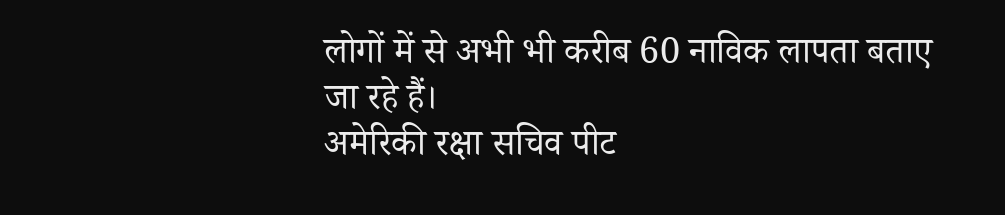लोगों में से अभी भी करीब 60 नाविक लापता बताए जा रहे हैं।
अमेरिकी रक्षा सचिव पीट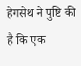हेगसेथ ने पुष्टि की है कि एक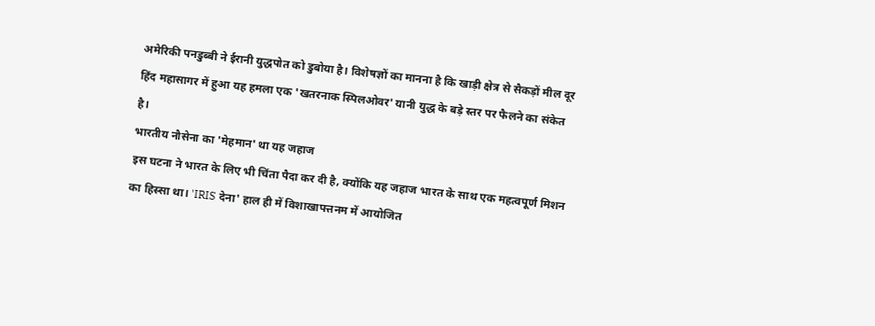अमेरिकी पनडुब्बी ने ईरानी युद्धपोत को डुबोया है। विशेषज्ञों का मानना है कि खाड़ी क्षेत्र से सैकड़ों मील दूर हिंद महासागर में हुआ यह हमला एक 'खतरनाक स्पिलओवर' यानी युद्ध के बड़े स्तर पर फैलने का संकेत है।
भारतीय नौसेना का 'मेहमान' था यह जहाज
इस घटना ने भारत के लिए भी चिंता पैदा कर दी है, क्योंकि यह जहाज भारत के साथ एक महत्वपूर्ण मिशन का हिस्सा था। 'IRIS देना' हाल ही में विशाखापत्तनम में आयोजित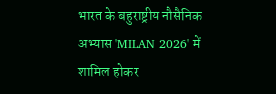भारत के बहुराष्ट्रीय नौसैनिक अभ्यास 'MILAN 2026' में शामिल होकर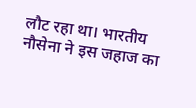लौट रहा था। भारतीय नौसेना ने इस जहाज का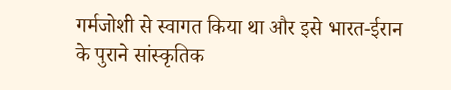गर्मजोशी से स्वागत किया था और इसे भारत-ईरान के पुराने सांस्कृतिक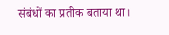संबंधों का प्रतीक बताया था।